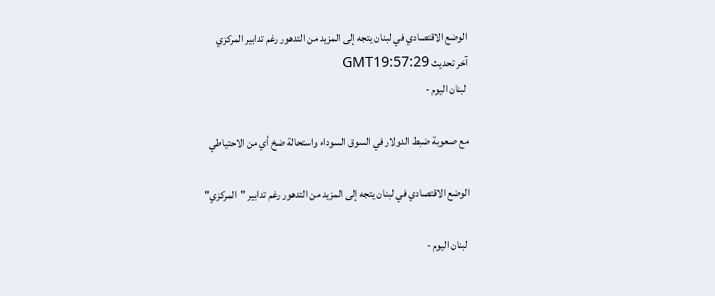الوضع الاقتصادي في لبنان يتجه إلى المزيد من التدهور رغم تدابير المركزي
آخر تحديث GMT19:57:29
 لبنان اليوم -

مع صعوبة ضبط الدولار في السوق السوداء واستحالة ضخ أي من الاحتياطي

الوضع الاقتصادي في لبنان يتجه إلى المزيد من التدهور رغم تدابير "المركزي"

 لبنان اليوم -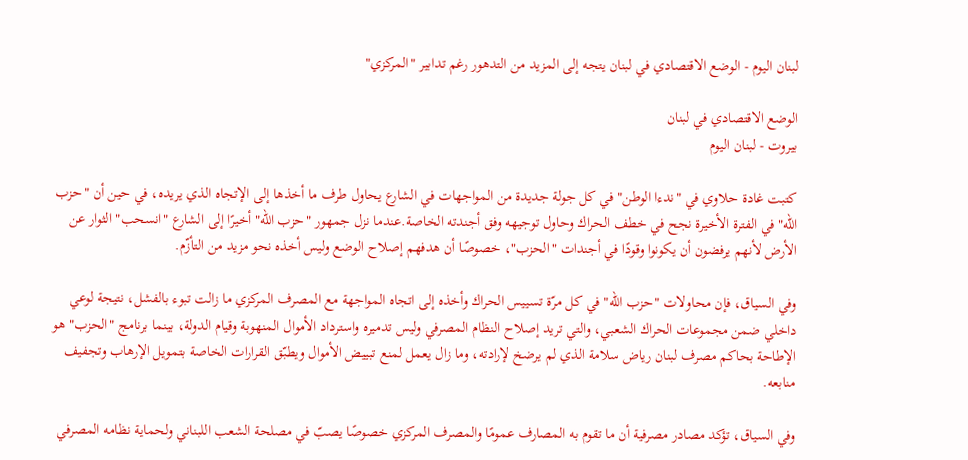لبنان اليوم - الوضع الاقتصادي في لبنان يتجه إلى المزيد من التدهور رغم تدابير "المركزي"

الوضع الاقتصادي في لبنان
بيروت - لبنان اليوم

كتبت غادة حلاوي في "ندءا الوطن" في كل جولة جديدة من المواجهات في الشارع يحاول طرف ما أخذها إلى الإتجاه الذي يريده، في حين أن "حزب الله" في الفترة الأخيرة نجح في خطف الحراك وحاول توجيهه وفق أجندته الخاصة.عندما نزل جمهور "حزب الله" أخيرًا إلى الشارع "انسحب" الثوار عن الأرض لأنهم يرفضون أن يكونوا وقودًا في أجندات "الحزب"، خصوصًا أن هدفهم إصلاح الوضع وليس أخذه نحو مزيد من التأزّم.

وفي السياق، فإن محاولات "حزب الله" في كل مرّة تسييس الحراك وأخذه إلى اتجاه المواجهة مع المصرف المركزي ما زالت تبوء بالفشل، نتيجة لوعي داخلي ضمن مجموعات الحراك الشعبي، والتي تريد إصلاح النظام المصرفي وليس تدميره واسترداد الأموال المنهوبة وقيام الدولة، بينما برنامج "الحزب" هو الإطاحة بحاكم مصرف لبنان رياض سلامة الذي لم يرضخ لإرادته، وما زال يعمل لمنع تبييض الأموال ويطبّق القرارات الخاصة بتمويل الإرهاب وتجفيف منابعه.

وفي السياق، تؤكد مصادر مصرفية أن ما تقوم به المصارف عمومًا والمصرف المركزي خصوصًا يصبّ في مصلحة الشعب اللبناني ولحماية نظامه المصرفي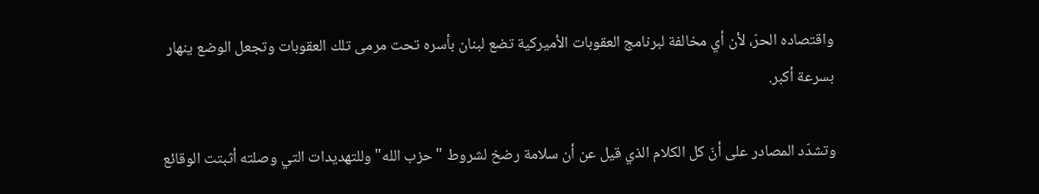واقتصاده الحرّ، لأن أي مخالفة لبرنامج العقوبات الأميركية تضع لبنان بأسره تحت مرمى تلك العقوبات وتجعل الوضع ينهار بسرعة أكبر.

وتشدّد المصادر على أنّ كل الكلام الذي قيل عن أن سلامة رضخ لشروط "حزب الله" وللتهديدات التي وصلته أثبتت الوقائع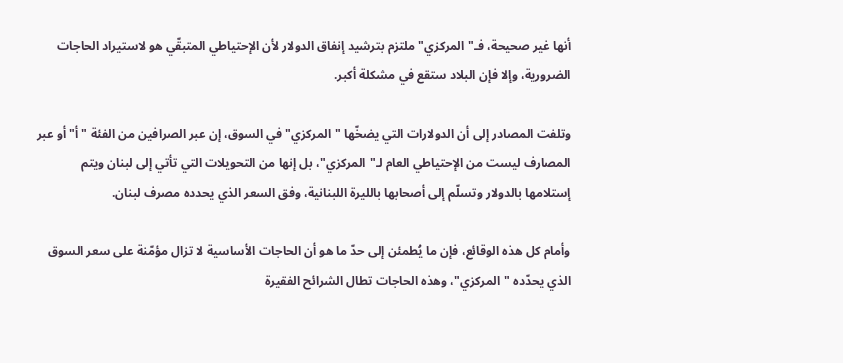أنها غير صحيحة، فـ"المركزي" ملتزم بترشيد إنفاق الدولار لأن الإحتياطي المتبقّي هو لاستيراد الحاجات الضرورية، وإلا فإن البلاد ستقع في مشكلة أكبر.

وتلفت المصادر إلى أن الدولارات التي يضخّها "المركزي" في السوق، إن عبر الصرافين من الفئة "أ" أو عبر المصارف ليست من الإحتياطي العام لـ"المركزي"، بل إنها من التحويلات التي تأتي إلى لبنان ويتم إستلامها بالدولار وتسلّم إلى أصحابها بالليرة اللبنانية، وفق السعر الذي يحدده مصرف لبنان.

وأمام كل هذه الوقائع، فإن ما يُطمئن إلى حدّ ما هو أن الحاجات الأساسية لا تزال مؤمّنة على سعر السوق الذي يحدّده "المركزي"، وهذه الحاجات تطال الشرائح الفقيرة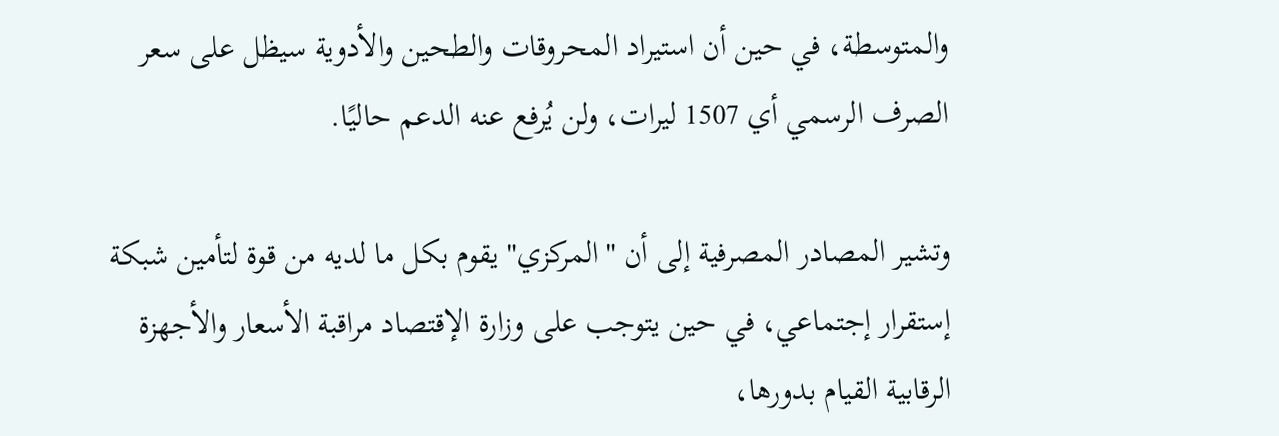والمتوسطة، في حين أن استيراد المحروقات والطحين والأدوية سيظل على سعر الصرف الرسمي أي 1507 ليرات، ولن يُرفع عنه الدعم حاليًا.

وتشير المصادر المصرفية إلى أن "المركزي" يقوم بكل ما لديه من قوة لتأمين شبكة إستقرار إجتماعي، في حين يتوجب على وزارة الإقتصاد مراقبة الأسعار والأجهزة الرقابية القيام بدورها،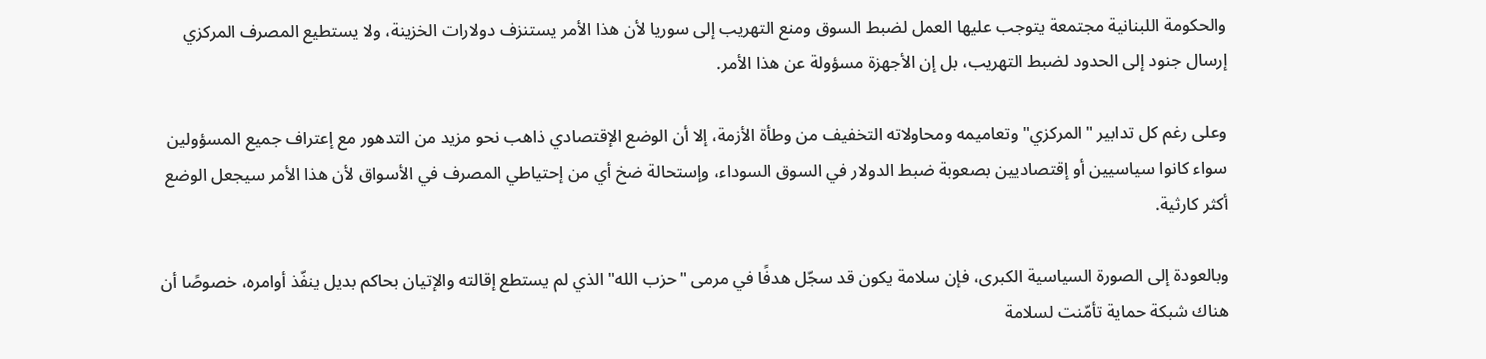والحكومة اللبنانية مجتمعة يتوجب عليها العمل لضبط السوق ومنع التهريب إلى سوريا لأن هذا الأمر يستنزف دولارات الخزينة، ولا يستطيع المصرف المركزي إرسال جنود إلى الحدود لضبط التهريب، بل إن الأجهزة مسؤولة عن هذا الأمر.

وعلى رغم كل تدابير "المركزي" وتعاميمه ومحاولاته التخفيف من وطأة الأزمة، إلا أن الوضع الإقتصادي ذاهب نحو مزيد من التدهور مع إعتراف جميع المسؤولين سواء كانوا سياسيين أو إقتصاديين بصعوبة ضبط الدولار في السوق السوداء، وإستحالة ضخ أي من إحتياطي المصرف في الأسواق لأن هذا الأمر سيجعل الوضع أكثر كارثية.

وبالعودة إلى الصورة السياسية الكبرى، فإن سلامة يكون قد سجّل هدفًا في مرمى "حزب الله" الذي لم يستطع إقالته والإتيان بحاكم بديل ينفّذ أوامره، خصوصًا أن هناك شبكة حماية تأمّنت لسلامة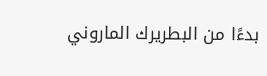بدءًا من البطريرك الماروني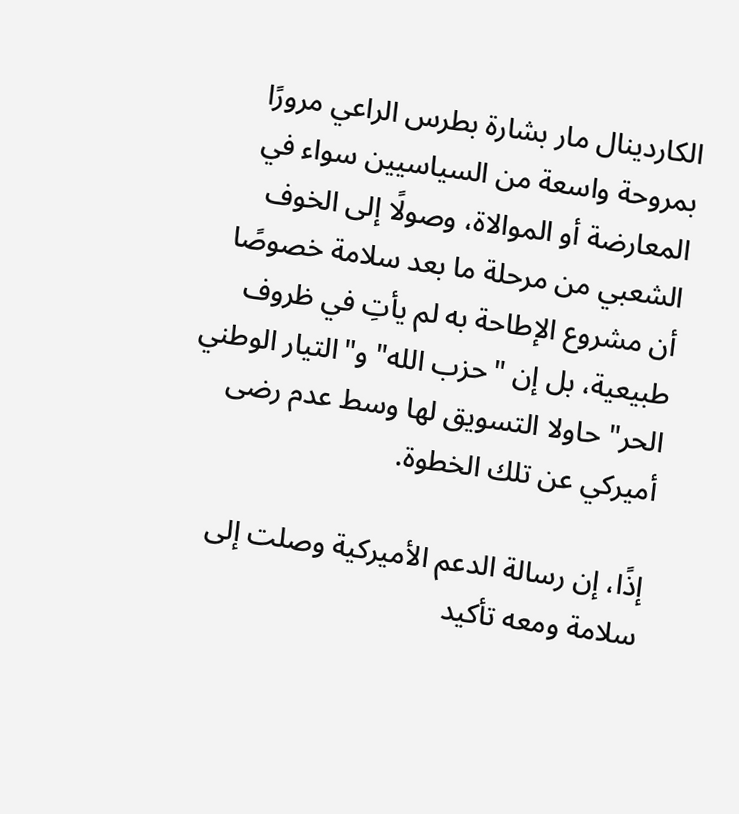الكاردينال مار بشارة بطرس الراعي مرورًا بمروحة واسعة من السياسيين سواء في المعارضة أو الموالاة، وصولًا إلى الخوف الشعبي من مرحلة ما بعد سلامة خصوصًا أن مشروع الإطاحة به لم يأتِ في ظروف طبيعية، بل إن "حزب الله" و"التيار الوطني الحر" حاولا التسويق لها وسط عدم رضى أميركي عن تلك الخطوة.

إذًا، إن رسالة الدعم الأميركية وصلت إلى سلامة ومعه تأكيد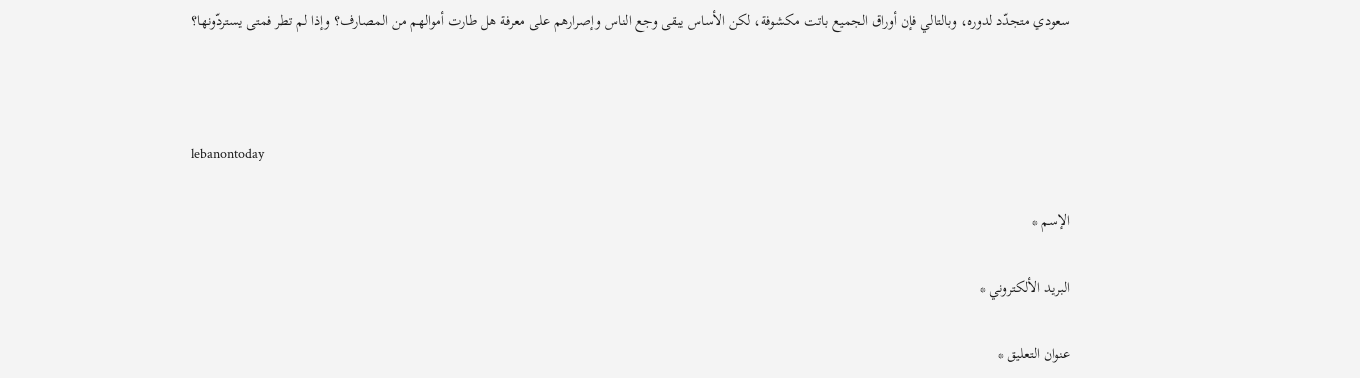سعودي متجدّد لدوره، وبالتالي فإن أوراق الجميع باتت مكشوفة، لكن الأساس يبقى وجع الناس وإصرارهم على معرفة هل طارت أموالهم من المصارف؟ وإذا لم تطر فمتى يستردّونها؟



lebanontoday

الإسم *

البريد الألكتروني *

عنوان التعليق *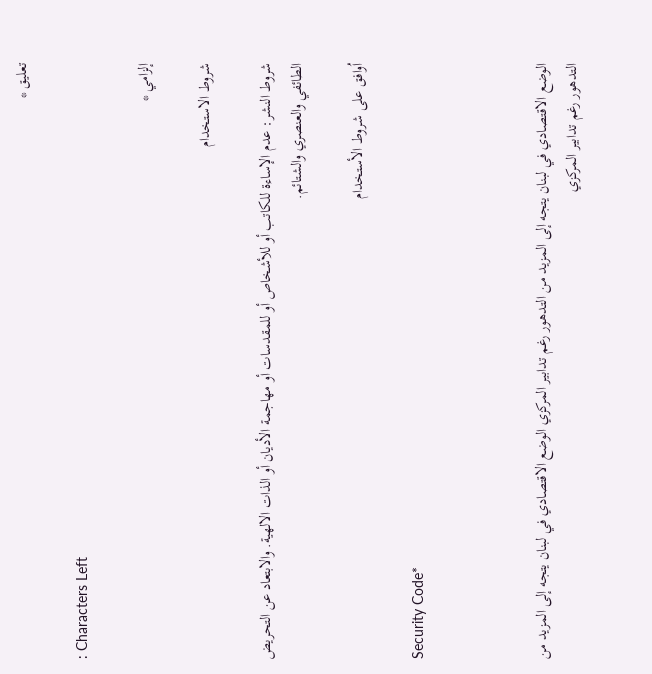تعليق *

: Characters Left

إلزامي *

شروط الاستخدام

شروط النشر: عدم الإساءة للكاتب أو للأشخاص أو للمقدسات أو مهاجمة الأديان أو الذات الالهية. والابتعاد عن التحريض الطائفي والعنصري والشتائم.

اُوافق على شروط الأستخدام

Security Code*



الوضع الاقتصادي في لبنان يتجه إلى المزيد من التدهور رغم تدابير المركزي الوضع الاقتصادي في لبنان يتجه إلى المزيد من التدهور رغم تدابير المركزي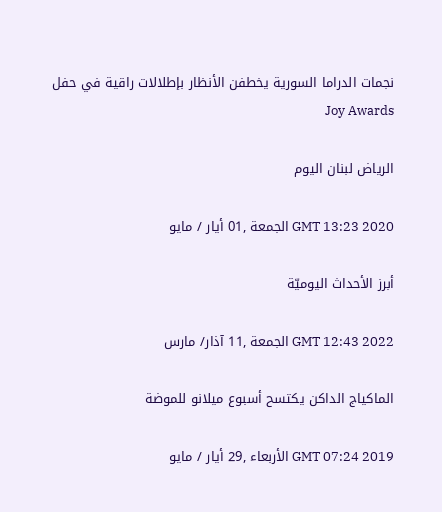نجمات الدراما السورية يخطفن الأنظار بإطلالات راقية في حفل Joy Awards

الرياض لبنان اليوم

GMT 13:23 2020 الجمعة ,01 أيار / مايو

أبرز الأحداث اليوميّة

GMT 12:43 2022 الجمعة ,11 آذار/ مارس

الماكياج الداكن يكتسح أسبوع ميلانو للموضة

GMT 07:24 2019 الأربعاء ,29 أيار / مايو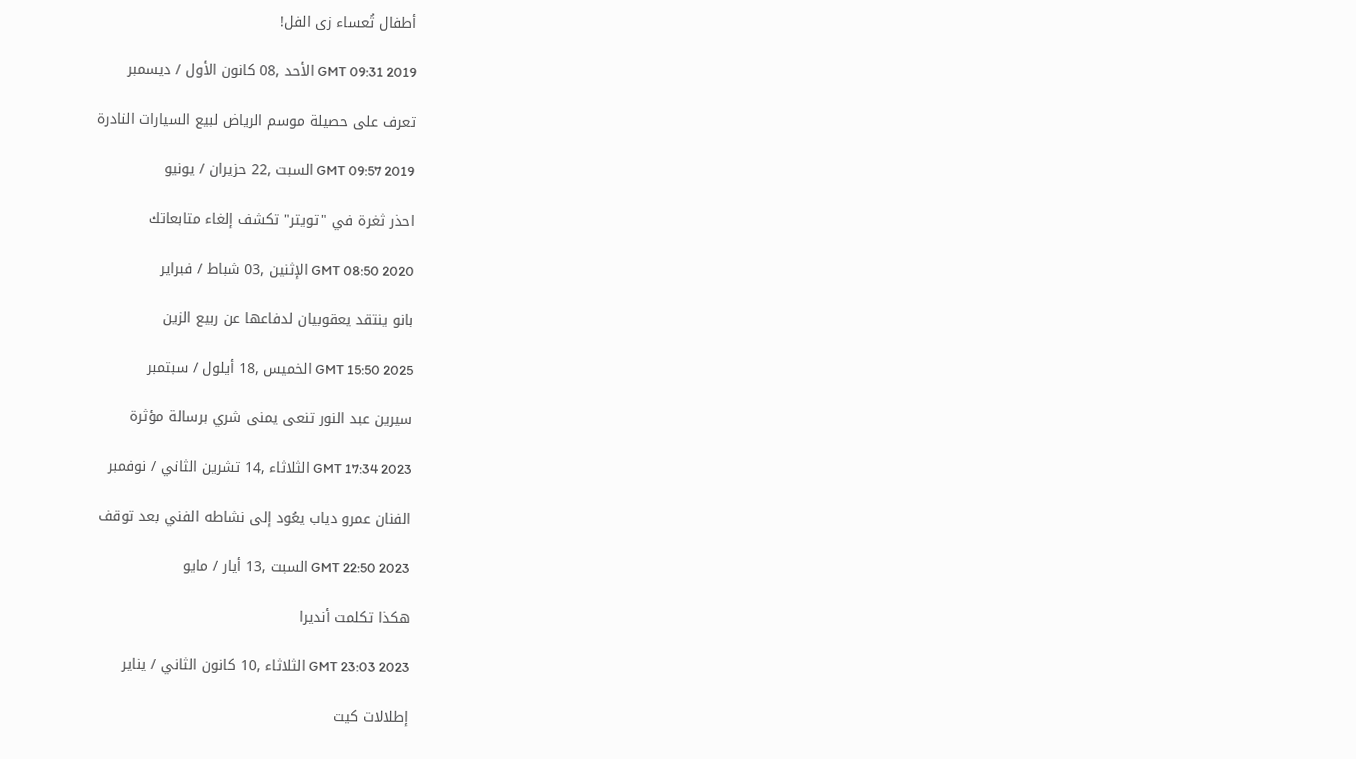أطفال تُعساء زى الفل!

GMT 09:31 2019 الأحد ,08 كانون الأول / ديسمبر

تعرف على حصيلة موسم الرياض لبيع السيارات النادرة

GMT 09:57 2019 السبت ,22 حزيران / يونيو

احذر ثغرة في "تويتر" تكشف إلغاء متابعاتك

GMT 08:50 2020 الإثنين ,03 شباط / فبراير

بانو ينتقد يعقوبيان لدفاعها عن ربيع الزين

GMT 15:50 2025 الخميس ,18 أيلول / سبتمبر

سيرين عبد النور تنعى يمنى شري برسالة مؤثرة

GMT 17:34 2023 الثلاثاء ,14 تشرين الثاني / نوفمبر

الفنان عمرو دياب يعُود إلى نشاطه الفني بعد توقف

GMT 22:50 2023 السبت ,13 أيار / مايو

هكذا تكلمت أنديرا

GMT 23:03 2023 الثلاثاء ,10 كانون الثاني / يناير

إطلالات كيت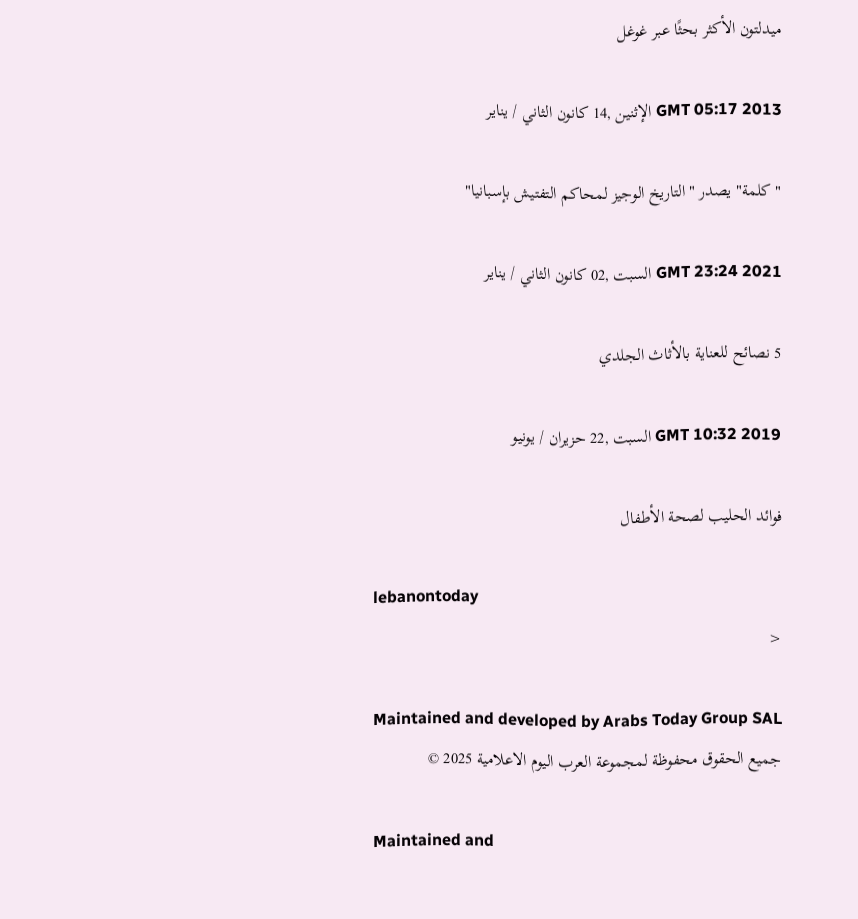ميدلتون الأكثر بحثًا عبر غوغل

GMT 05:17 2013 الإثنين ,14 كانون الثاني / يناير

"كلمة" يصدر "التاريخ الوجيز لمحاكم التفتيش بإسبانيا"

GMT 23:24 2021 السبت ,02 كانون الثاني / يناير

5 نصائح للعناية بالأثاث الجلدي

GMT 10:32 2019 السبت ,22 حزيران / يونيو

فوائد الحليب لصحة الأطفال

lebanontoday
<

Maintained and developed by Arabs Today Group SAL
جميع الحقوق محفوظة لمجموعة العرب اليوم الاعلامية 2025 ©

Maintained and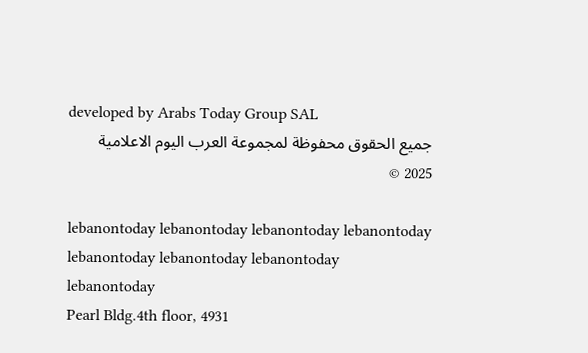developed by Arabs Today Group SAL
جميع الحقوق محفوظة لمجموعة العرب اليوم الاعلامية 2025 ©

lebanontoday lebanontoday lebanontoday lebanontoday
lebanontoday lebanontoday lebanontoday
lebanontoday
Pearl Bldg.4th floor, 4931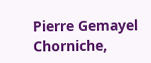Pierre Gemayel Chorniche,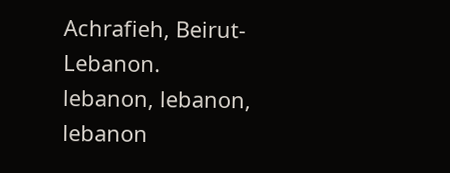Achrafieh, Beirut- Lebanon.
lebanon, lebanon, lebanon